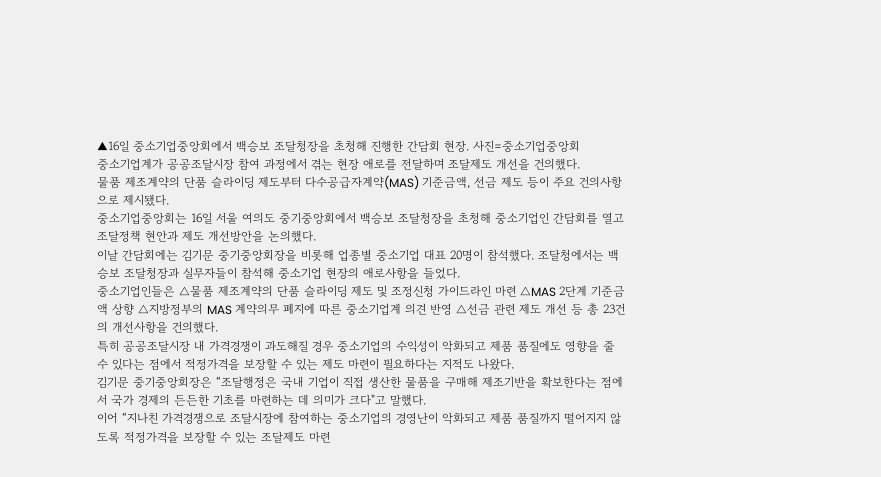▲16일 중소기업중앙회에서 백승보 조달청장을 초청해 진행한 간담회 현장. 사진=중소기업중앙회
중소기업계가 공공조달시장 참여 과정에서 겪는 현장 애로를 전달하며 조달제도 개선을 건의했다.
물품 제조계약의 단품 슬라이딩 제도부터 다수공급자계약(MAS) 기준금액, 선금 제도 등이 주요 건의사항으로 제시됐다.
중소기업중앙회는 16일 서울 여의도 중기중앙회에서 백승보 조달청장을 초청해 중소기업인 간담회를 열고 조달정책 현안과 제도 개선방안을 논의했다.
이날 간담회에는 김기문 중기중앙회장을 비롯해 업종별 중소기업 대표 20명이 참석했다. 조달청에서는 백승보 조달청장과 실무자들이 참석해 중소기업 현장의 애로사항을 들었다.
중소기업인들은 △물품 제조계약의 단품 슬라이딩 제도 및 조정신청 가이드라인 마련 △MAS 2단계 기준금액 상향 △지방정부의 MAS 계약의무 폐지에 따른 중소기업계 의견 반영 △선금 관련 제도 개선 등 총 23건의 개선사항을 건의했다.
특히 공공조달시장 내 가격경쟁이 과도해질 경우 중소기업의 수익성이 악화되고 제품 품질에도 영향을 줄 수 있다는 점에서 적정가격을 보장할 수 있는 제도 마련이 필요하다는 지적도 나왔다.
김기문 중기중앙회장은 “조달행정은 국내 기업이 직접 생산한 물품을 구매해 제조기반을 확보한다는 점에서 국가 경제의 든든한 기초를 마련하는 데 의미가 크다"고 말했다.
이어 “지나친 가격경쟁으로 조달시장에 참여하는 중소기업의 경영난이 악화되고 제품 품질까지 떨어지지 않도록 적정가격을 보장할 수 있는 조달제도 마련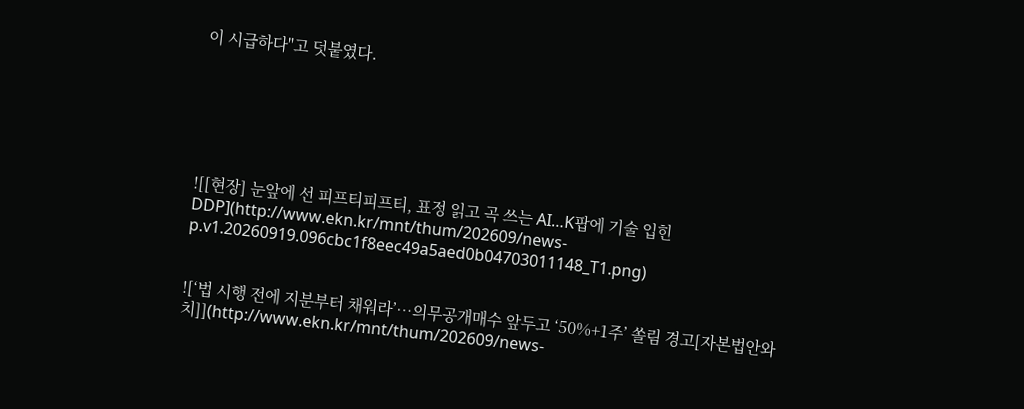이 시급하다"고 덧붙였다.






![[현장] 눈앞에 선 피프티피프티, 표정 읽고 곡 쓰는 AI…K팝에 기술 입힌 DDP](http://www.ekn.kr/mnt/thum/202609/news-p.v1.20260919.096cbc1f8eec49a5aed0b04703011148_T1.png)


![‘법 시행 전에 지분부터 채워라’…의무공개매수 앞두고 ‘50%+1주’ 쏠림 경고[자본법안와치]](http://www.ekn.kr/mnt/thum/202609/news-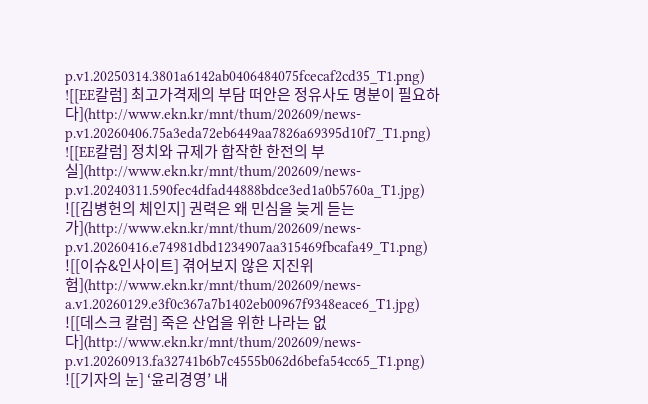p.v1.20250314.3801a6142ab0406484075fcecaf2cd35_T1.png)
![[EE칼럼] 최고가격제의 부담 떠안은 정유사도 명분이 필요하다](http://www.ekn.kr/mnt/thum/202609/news-p.v1.20260406.75a3eda72eb6449aa7826a69395d10f7_T1.png)
![[EE칼럼] 정치와 규제가 합작한 한전의 부실](http://www.ekn.kr/mnt/thum/202609/news-p.v1.20240311.590fec4dfad44888bdce3ed1a0b5760a_T1.jpg)
![[김병헌의 체인지] 권력은 왜 민심을 늦게 듣는가](http://www.ekn.kr/mnt/thum/202609/news-p.v1.20260416.e74981dbd1234907aa315469fbcafa49_T1.png)
![[이슈&인사이트] 겪어보지 않은 지진위험](http://www.ekn.kr/mnt/thum/202609/news-a.v1.20260129.e3f0c367a7b1402eb00967f9348eace6_T1.jpg)
![[데스크 칼럼] 죽은 산업을 위한 나라는 없다](http://www.ekn.kr/mnt/thum/202609/news-p.v1.20260913.fa32741b6b7c4555b062d6befa54cc65_T1.png)
![[기자의 눈] ‘윤리경영’ 내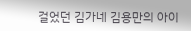걸었던 김가네 김용만의 아이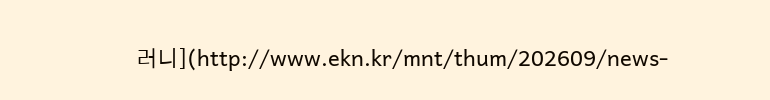러니](http://www.ekn.kr/mnt/thum/202609/news-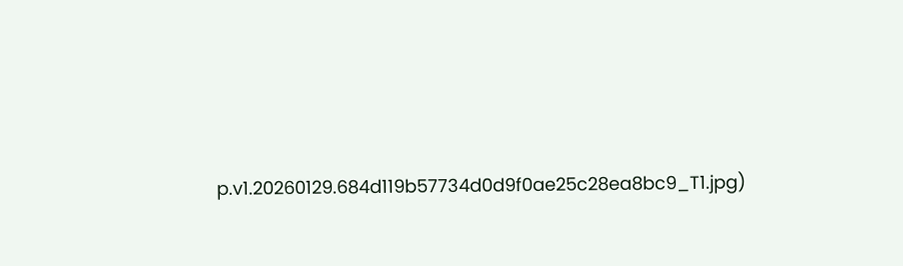p.v1.20260129.684d119b57734d0d9f0ae25c28ea8bc9_T1.jpg)